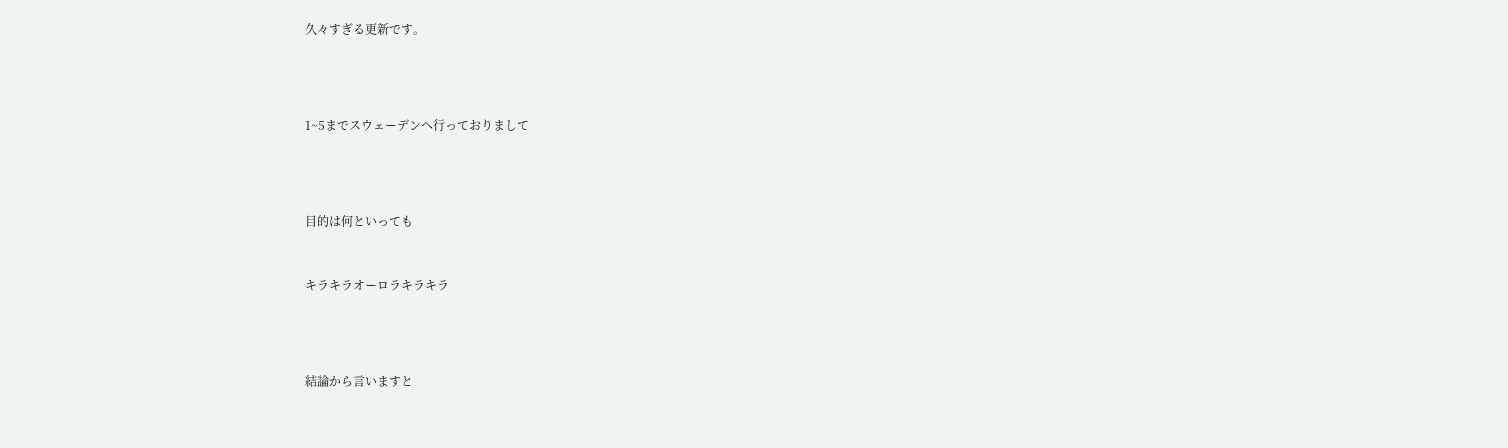久々すぎる更新です。





1~5までスウェーデンへ行っておりまして





目的は何といっても



キラキラオーロラキラキラ





結論から言いますと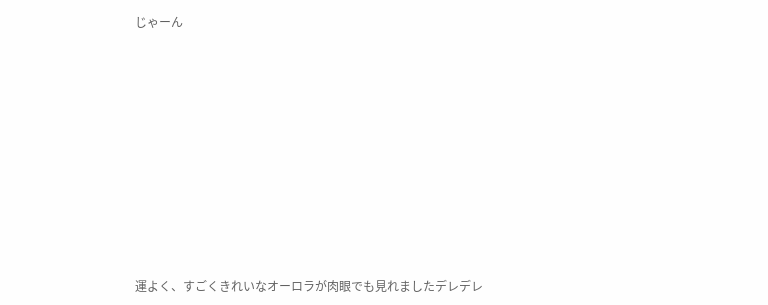じゃーん











運よく、すごくきれいなオーロラが肉眼でも見れましたデレデレ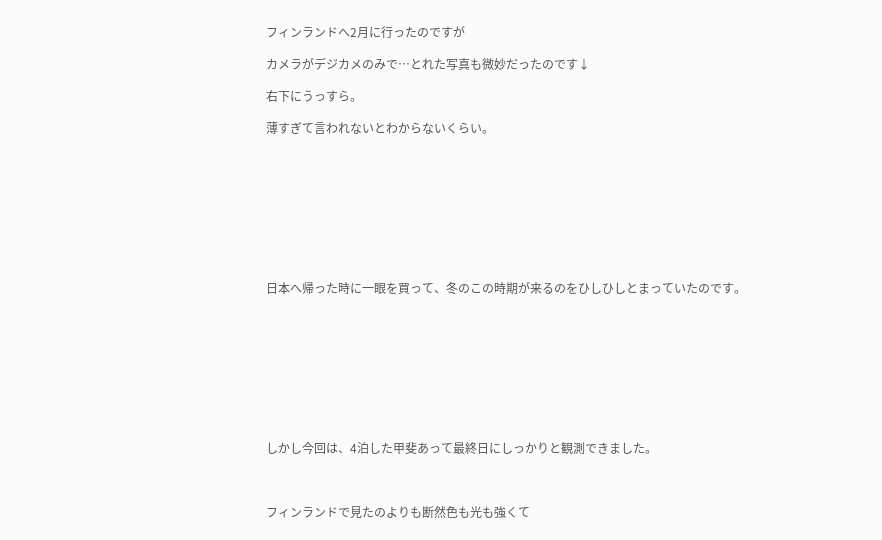フィンランドへ2月に行ったのですが

カメラがデジカメのみで…とれた写真も微妙だったのです↓

右下にうっすら。

薄すぎて言われないとわからないくらい。









日本へ帰った時に一眼を買って、冬のこの時期が来るのをひしひしとまっていたのです。









しかし今回は、4泊した甲斐あって最終日にしっかりと観測できました。



フィンランドで見たのよりも断然色も光も強くて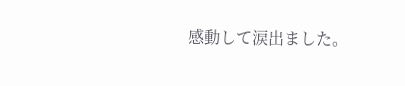感動して涙出ました。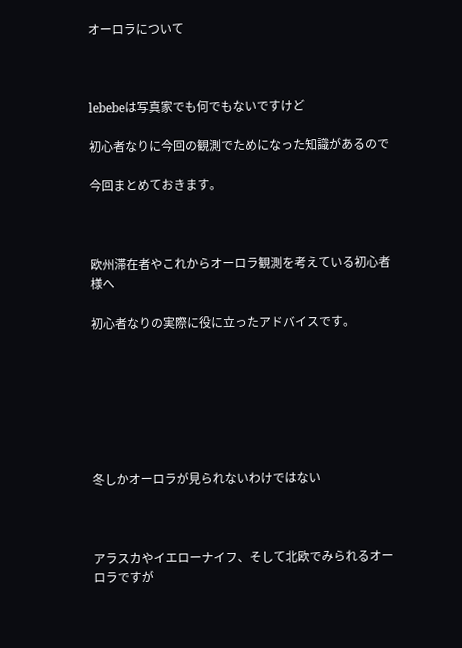オーロラについて



lebebeは写真家でも何でもないですけど

初心者なりに今回の観測でためになった知識があるので

今回まとめておきます。



欧州滞在者やこれからオーロラ観測を考えている初心者様へ

初心者なりの実際に役に立ったアドバイスです。







冬しかオーロラが見られないわけではない



アラスカやイエローナイフ、そして北欧でみられるオーロラですが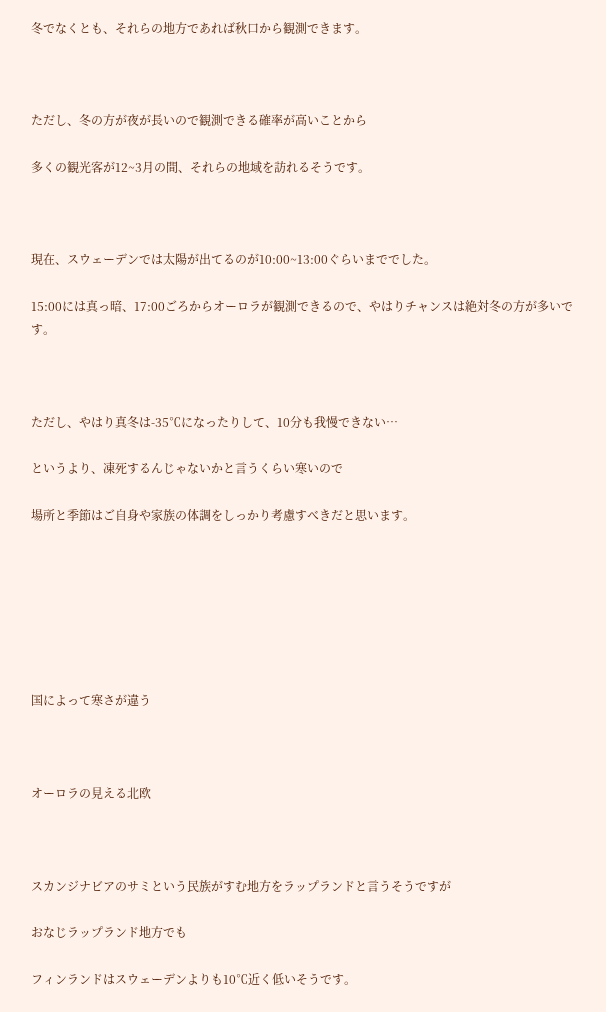冬でなくとも、それらの地方であれば秋口から観測できます。



ただし、冬の方が夜が長いので観測できる確率が高いことから

多くの観光客が12~3月の間、それらの地域を訪れるそうです。



現在、スウェーデンでは太陽が出てるのが10:00~13:00ぐらいまででした。

15:00には真っ暗、17:00ごろからオーロラが観測できるので、やはりチャンスは絶対冬の方が多いです。



ただし、やはり真冬は-35℃になったりして、10分も我慢できない…

というより、凍死するんじゃないかと言うくらい寒いので

場所と季節はご自身や家族の体調をしっかり考慮すべきだと思います。







国によって寒さが違う



オーロラの見える北欧



スカンジナビアのサミという民族がすむ地方をラップランドと言うそうですが

おなじラップランド地方でも

フィンランドはスウェーデンよりも10℃近く低いそうです。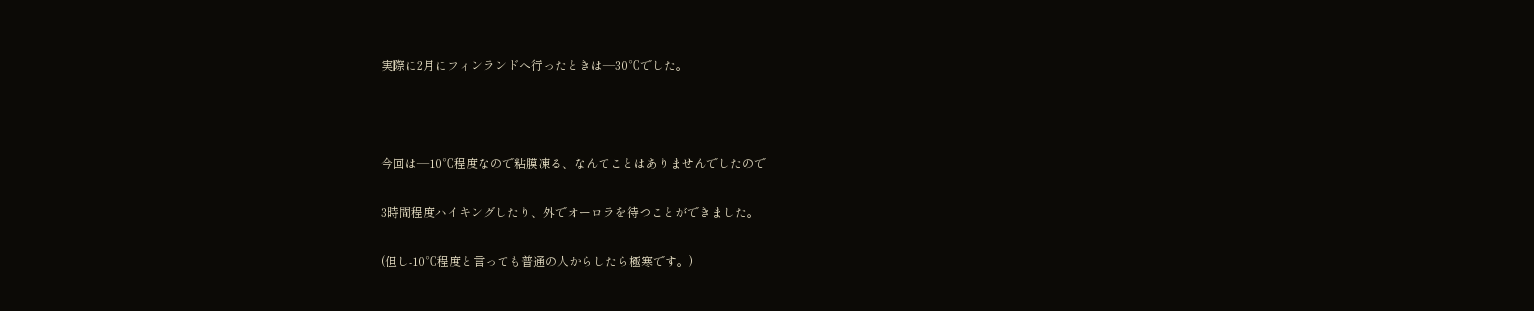実際に2月にフィンランドへ行ったときは―30℃でした。



今回は―10℃程度なので粘膜凍る、なんてことはありませんでしたので

3時間程度ハイキングしたり、外でオーロラを待つことができました。

(但し-10℃程度と言っても普通の人からしたら極寒です。)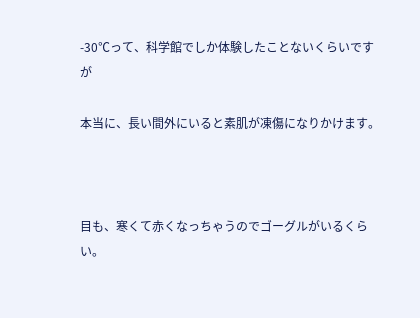-30℃って、科学館でしか体験したことないくらいですが

本当に、長い間外にいると素肌が凍傷になりかけます。



目も、寒くて赤くなっちゃうのでゴーグルがいるくらい。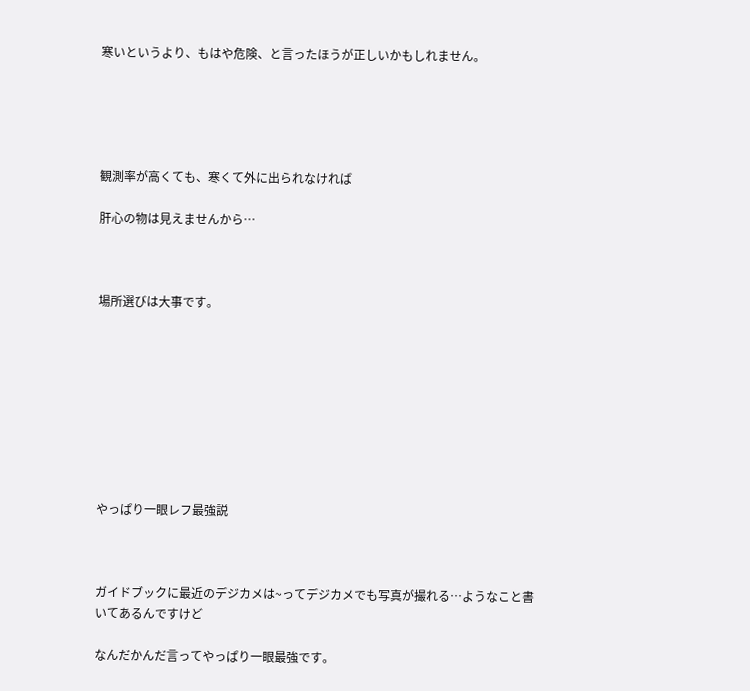寒いというより、もはや危険、と言ったほうが正しいかもしれません。





観測率が高くても、寒くて外に出られなければ

肝心の物は見えませんから…



場所選びは大事です。









やっぱり一眼レフ最強説



ガイドブックに最近のデジカメは~ってデジカメでも写真が撮れる…ようなこと書いてあるんですけど

なんだかんだ言ってやっぱり一眼最強です。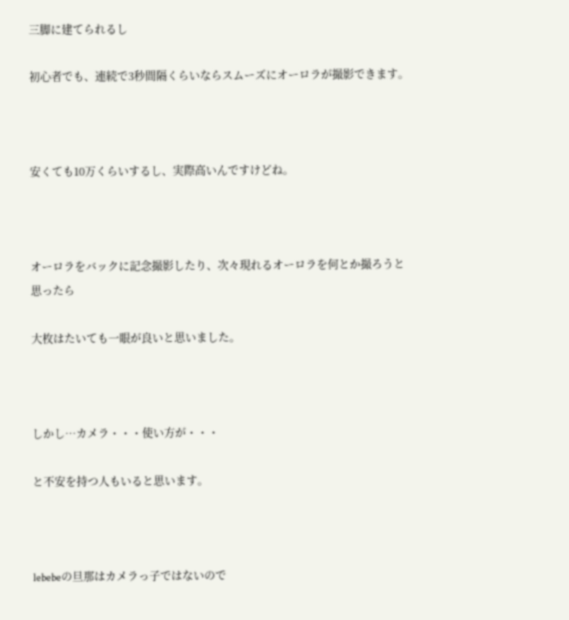三脚に建てられるし

初心者でも、連続で3秒間隔くらいならスムーズにオーロラが撮影できます。



安くても10万くらいするし、実際高いんですけどね。



オーロラをバックに記念撮影したり、次々現れるオーロラを何とか撮ろうと思ったら

大枚はたいても一眼が良いと思いました。



しかし…カメラ・・・使い方が・・・

と不安を持つ人もいると思います。



lebebeの旦那はカメラっ子ではないので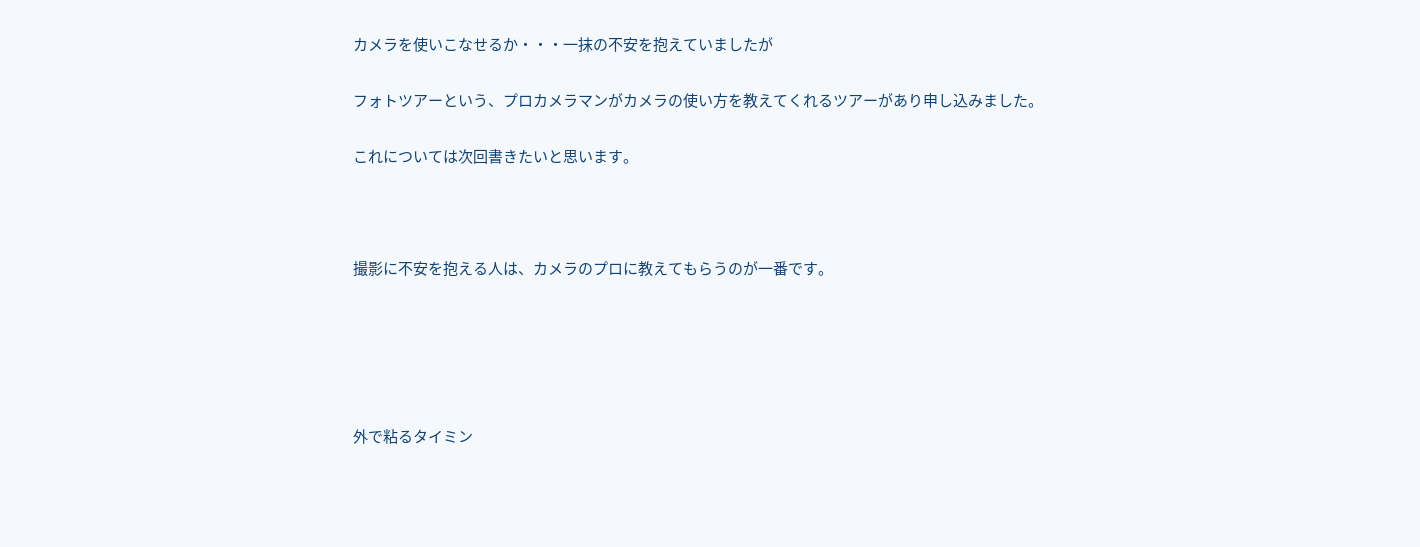カメラを使いこなせるか・・・一抹の不安を抱えていましたが

フォトツアーという、プロカメラマンがカメラの使い方を教えてくれるツアーがあり申し込みました。

これについては次回書きたいと思います。



撮影に不安を抱える人は、カメラのプロに教えてもらうのが一番です。





外で粘るタイミン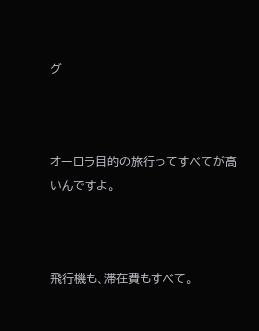グ



オーロラ目的の旅行ってすべてが高いんですよ。



飛行機も、滞在費もすべて。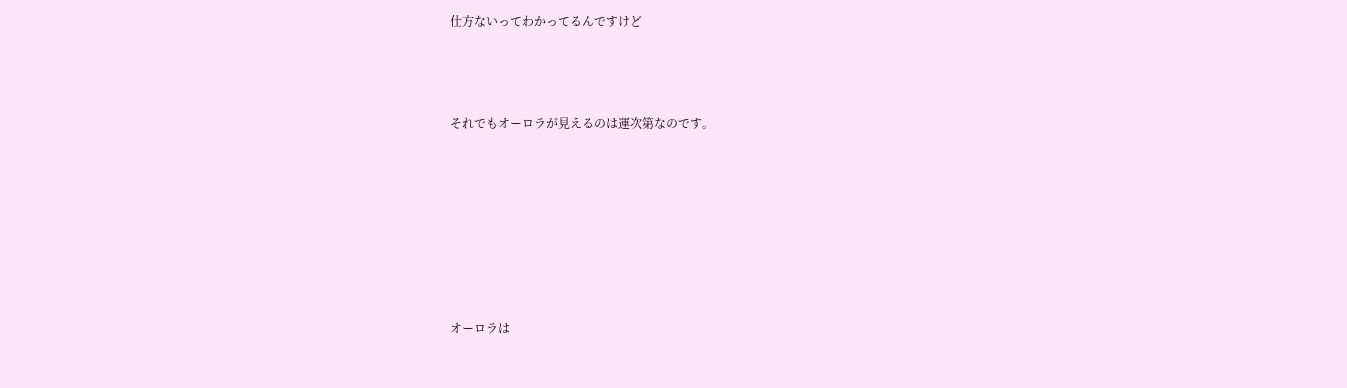仕方ないってわかってるんですけど



それでもオーロラが見えるのは運次第なのです。







オーロラは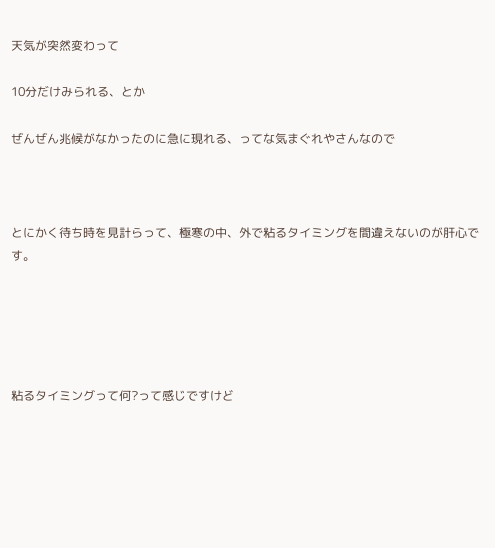天気が突然変わって

10分だけみられる、とか

ぜんぜん兆候がなかったのに急に現れる、ってな気まぐれやさんなので



とにかく待ち時を見計らって、極寒の中、外で粘るタイミングを間違えないのが肝心です。





粘るタイミングって何?って感じですけど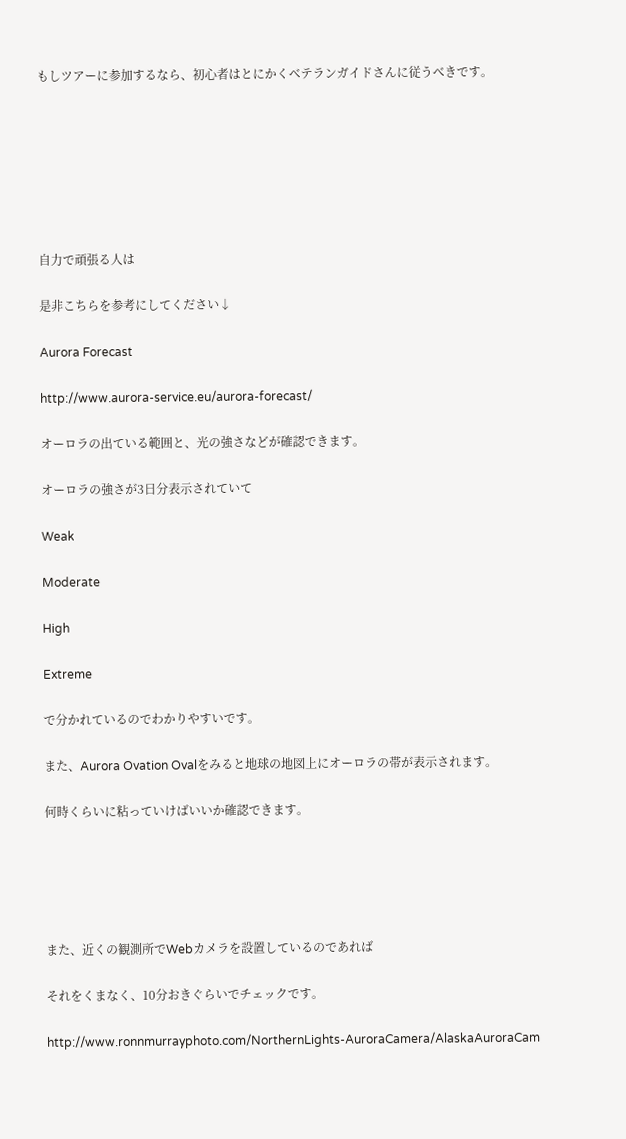もしツアーに参加するなら、初心者はとにかくベテランガイドさんに従うべきです。







自力で頑張る人は

是非こちらを参考にしてください↓

Aurora Forecast

http://www.aurora-service.eu/aurora-forecast/

オーロラの出ている範囲と、光の強さなどが確認できます。

オーロラの強さが3日分表示されていて

Weak

Moderate

High

Extreme

で分かれているのでわかりやすいです。

また、Aurora Ovation Ovalをみると地球の地図上にオーロラの帯が表示されます。

何時くらいに粘っていけばいいか確認できます。





また、近くの観測所でWebカメラを設置しているのであれば

それをくまなく、10分おきぐらいでチェックです。

http://www.ronnmurrayphoto.com/NorthernLights-AuroraCamera/AlaskaAuroraCam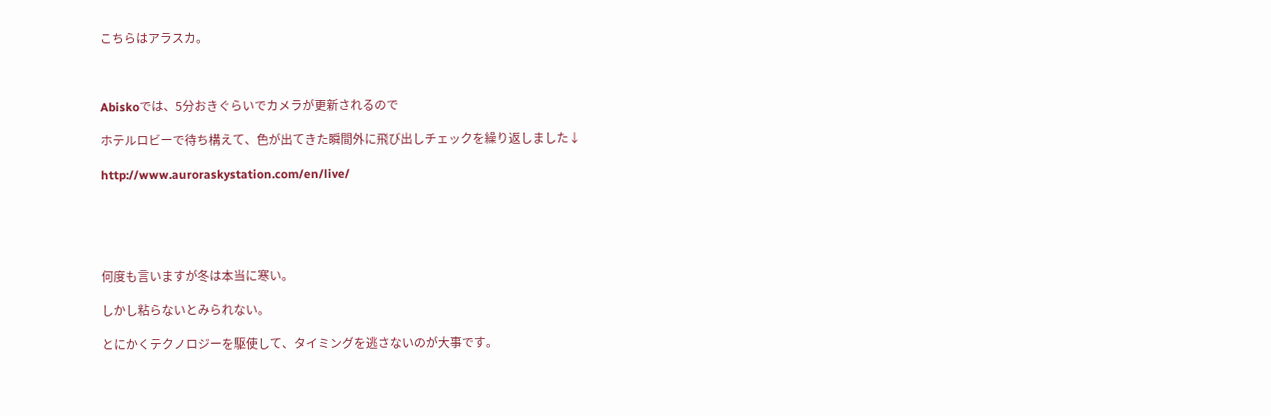こちらはアラスカ。



Abiskoでは、5分おきぐらいでカメラが更新されるので

ホテルロビーで待ち構えて、色が出てきた瞬間外に飛び出しチェックを繰り返しました↓

http://www.auroraskystation.com/en/live/





何度も言いますが冬は本当に寒い。

しかし粘らないとみられない。

とにかくテクノロジーを駆使して、タイミングを逃さないのが大事です。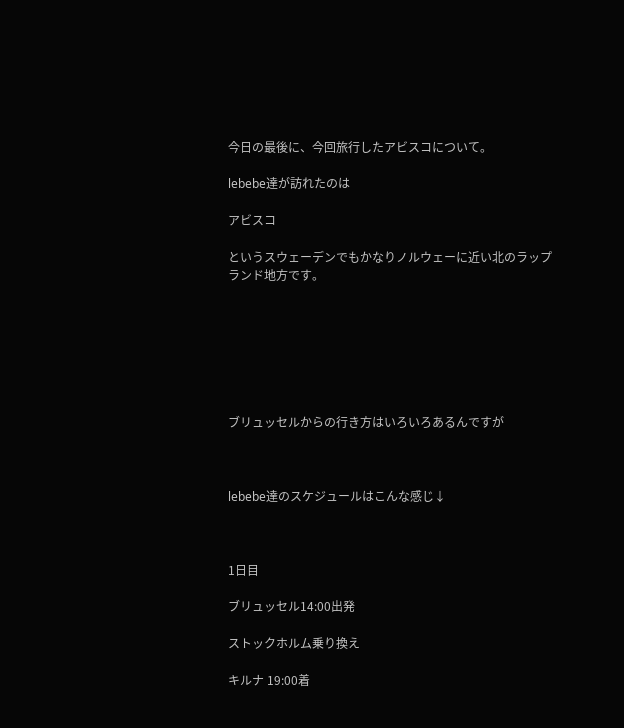今日の最後に、今回旅行したアビスコについて。

lebebe達が訪れたのは

アビスコ

というスウェーデンでもかなりノルウェーに近い北のラップランド地方です。







ブリュッセルからの行き方はいろいろあるんですが



lebebe達のスケジュールはこんな感じ↓



1日目

ブリュッセル14:00出発

ストックホルム乗り換え

キルナ 19:00着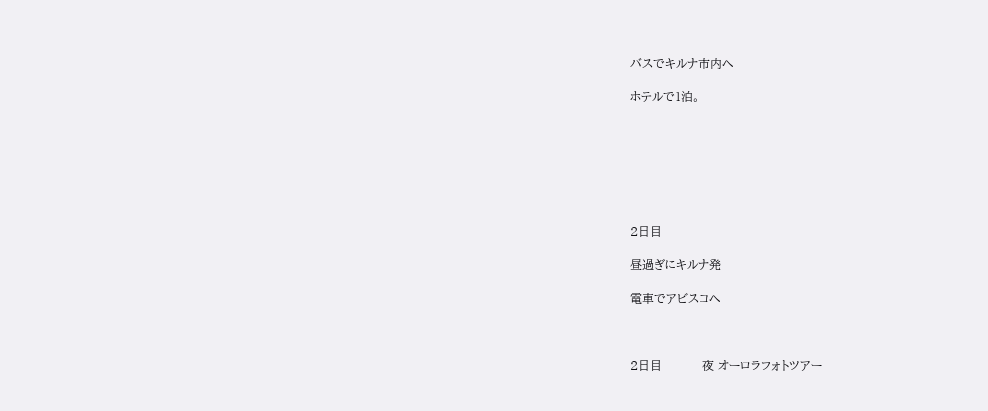バスでキルナ市内へ

ホテルで1泊。







2日目

昼過ぎにキルナ発

電車でアビスコへ



2日目          夜 オーロラフォトツアー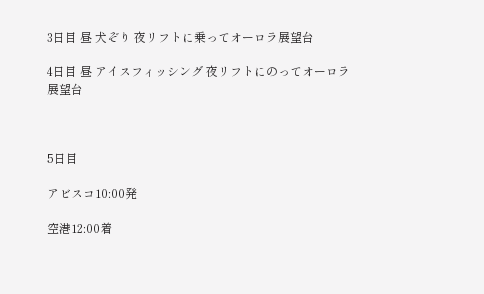3日目 昼 犬ぞり 夜リフトに乗ってオーロラ展望台

4日目 昼 アイスフィッシング 夜リフトにのってオーロラ展望台



5日目

アビスコ10:00発

空港12:00着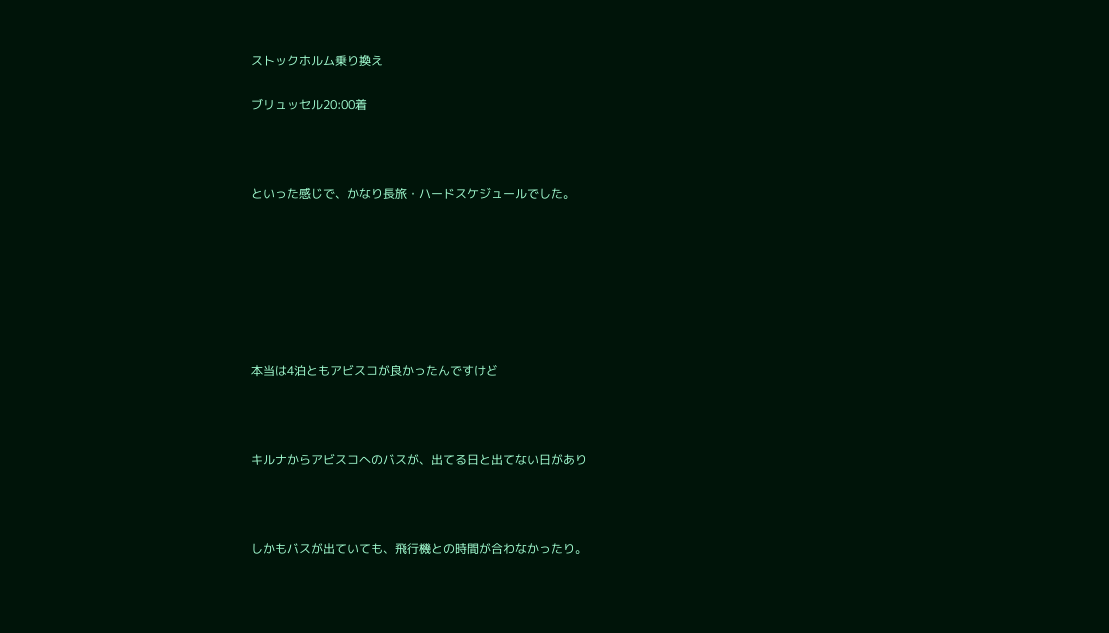ストックホルム乗り換え

ブリュッセル20:00着



といった感じで、かなり長旅・ハードスケジュールでした。







本当は4泊ともアビスコが良かったんですけど



キルナからアビスコへのバスが、出てる日と出てない日があり



しかもバスが出ていても、飛行機との時間が合わなかったり。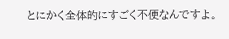とにかく全体的にすごく不便なんですよ。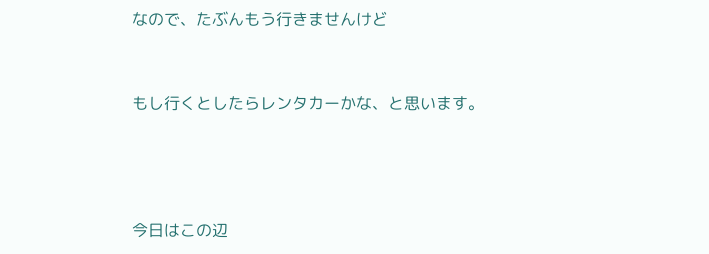なので、たぶんもう行きませんけど



もし行くとしたらレンタカーかな、と思います。





今日はこの辺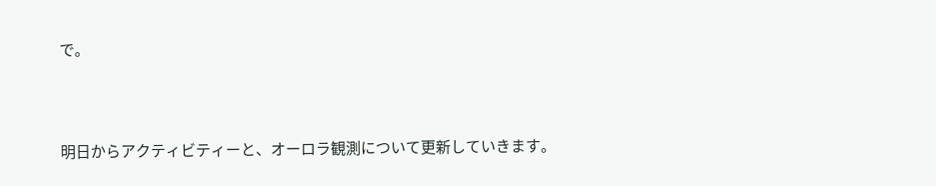で。



明日からアクティビティーと、オーロラ観測について更新していきます。